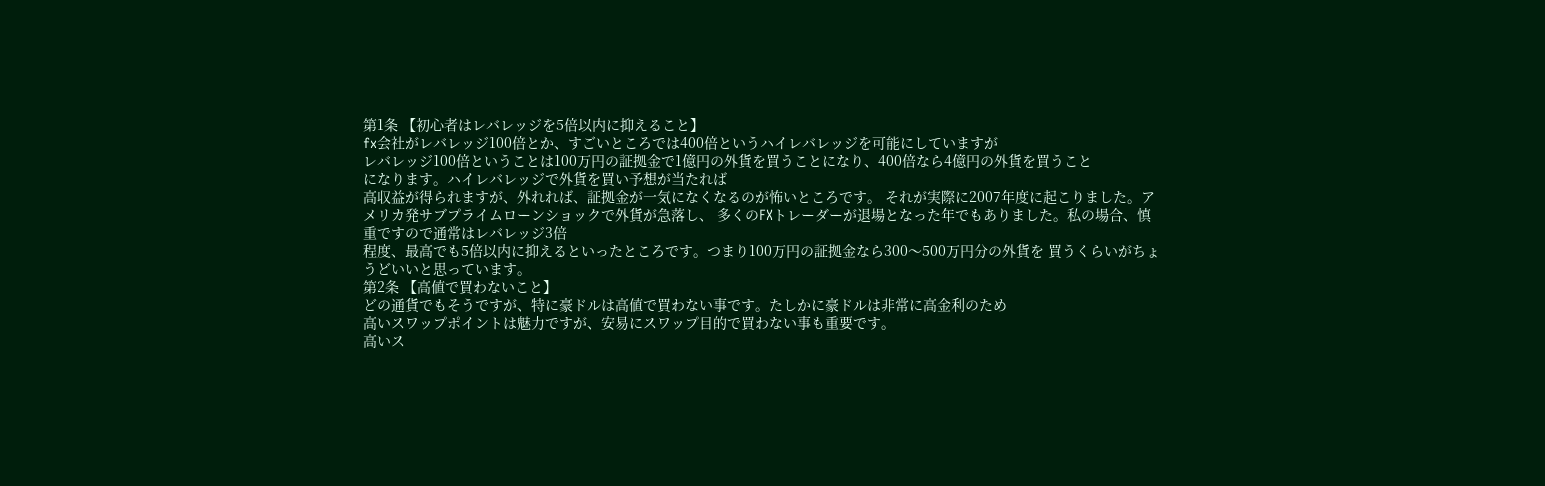第1条 【初心者はレバレッジを5倍以内に抑えること】
fx会社がレバレッジ100倍とか、すごいところでは400倍というハイレバレッジを可能にしていますが
レバレッジ100倍ということは100万円の証拠金で1億円の外貨を買うことになり、400倍なら4億円の外貨を買うこと
になります。ハイレバレッジで外貨を買い予想が当たれば
高収益が得られますが、外れれば、証拠金が一気になくなるのが怖いところです。 それが実際に2007年度に起こりました。アメリカ発サブプライムローンショックで外貨が急落し、 多くのFXトレーダーが退場となった年でもありました。私の場合、慎重ですので通常はレバレッジ3倍
程度、最高でも5倍以内に抑えるといったところです。つまり100万円の証拠金なら300〜500万円分の外貨を 買うくらいがちょうどいいと思っています。
第2条 【高値で買わないこと】
どの通貨でもそうですが、特に豪ドルは高値で買わない事です。たしかに豪ドルは非常に高金利のため
高いスワップポイントは魅力ですが、安易にスワップ目的で買わない事も重要です。
高いス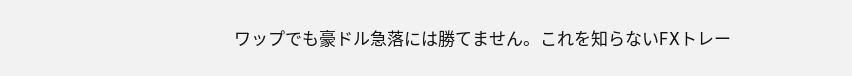ワップでも豪ドル急落には勝てません。これを知らないFXトレー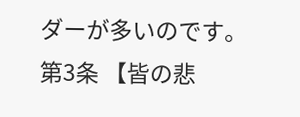ダーが多いのです。
第3条 【皆の悲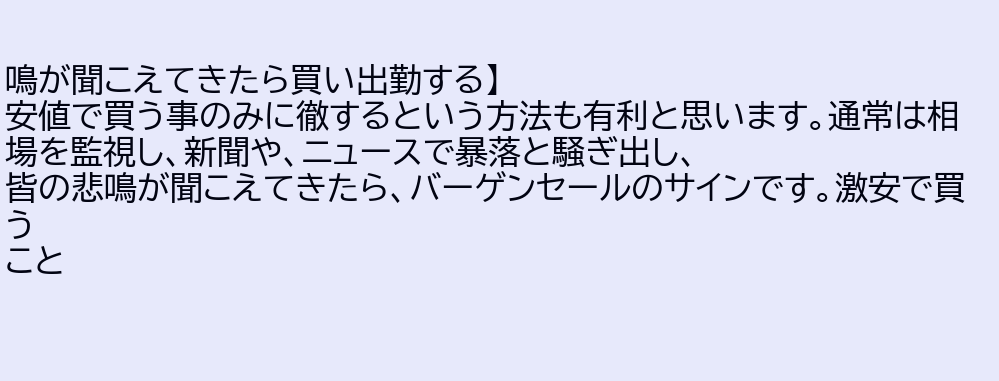鳴が聞こえてきたら買い出勤する】
安値で買う事のみに徹するという方法も有利と思います。通常は相場を監視し、新聞や、ニュースで暴落と騒ぎ出し、
皆の悲鳴が聞こえてきたら、バーゲンセールのサインです。激安で買う
こと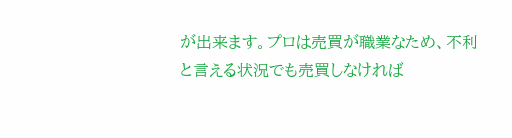が出来ます。プロは売買が職業なため、不利と言える状況でも売買しなければ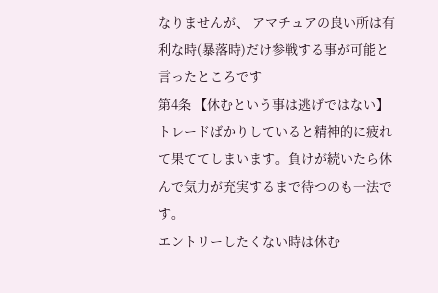なりませんが、 アマチュアの良い所は有利な時(暴落時)だけ参戦する事が可能と言ったところです
第4条 【休むという事は逃げではない】
トレードばかりしていると精神的に疲れて果ててしまいます。負けが続いたら休んで気力が充実するまで待つのも一法です。
エントリーしたくない時は休む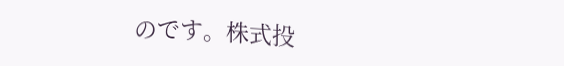のです。株式投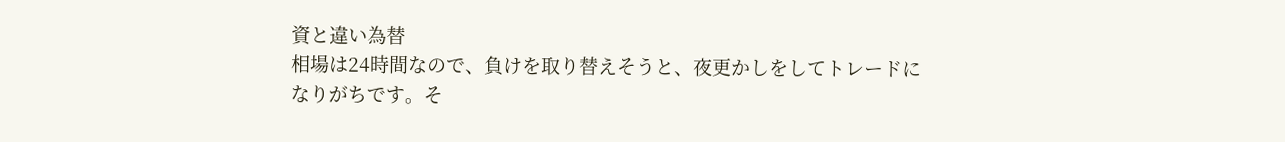資と違い為替
相場は24時間なので、負けを取り替えそうと、夜更かしをしてトレードになりがちです。そ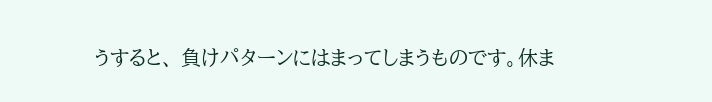うすると、 負けパターンにはまってしまうものです。休ま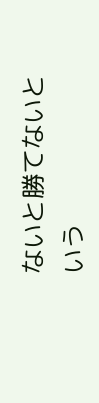ないと勝てないという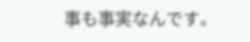事も事実なんです。